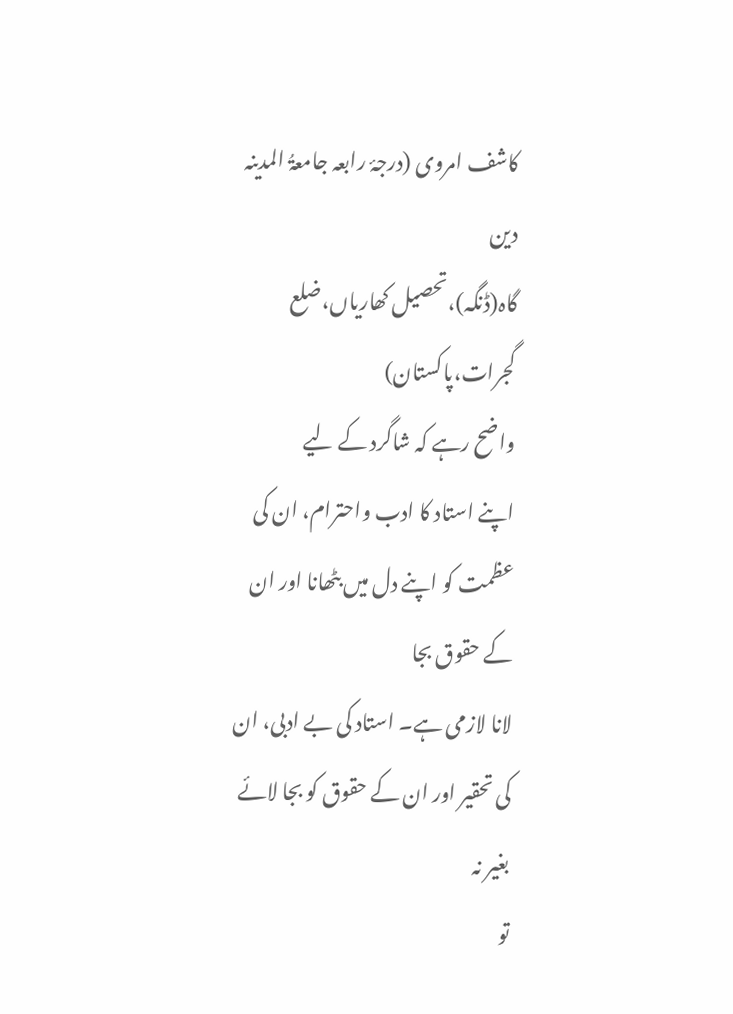کاشف امروی (درجۂ رابعہ جامعۃُ المدینہ دین
گاہ(ڈنگہ)،تحصیل کھاریاں،ضلع گجرات،پاکستان)
واضح رہے کہ شاگرد کے لیے
اپنے استاد کا ادب واحترام، ان کی عظمت کو اپنے دل میں بٹھانا اور ان کے حقوق بجا
لانا لازمی ہے۔ استاد کی بے ادبی، ان کی تحقیر اور ان کے حقوق کو بجا لائے بغیر نہ
تو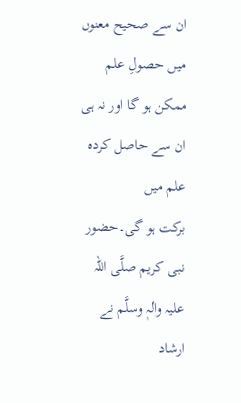ان سے صحیح معنوں میں حصولِ علم ممکن ہو گا اور نہ ہی ان سے حاصل کردہ علم میں
برکت ہو گی۔حضور نبی کریم صلَّی اللہ علیہ واٰلہٖ وسلَّم نے ارشاد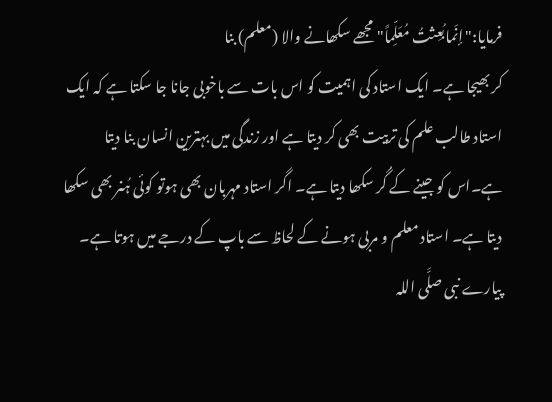فرمایا:"إنَمابُعِثتُ مُعَلِّماً" مجھے سکھانے والا (معلم) بنا
کر بھیجا ہے۔ ایک استاد کی اہمیت کو اس بات سے باخوبی جانا جا سکتا ہے کہ ایک
استاد طالب علم کی تربیت بھی کر دیتا ہے اور زندگی میں بہترین انسان بنا دیتا
ہے۔اس کو جینے کے گُر سکھا دیتا ہے۔ اگر استاد مہربان بھی ہوتو کوئی ہُنر بھی سکھا
دیتا ہے۔ استاد معلم و مربی ہونے کے لحاظ سے باپ کے درجے میں ہوتا ہے۔
پیارے نبی صلَّی اللہ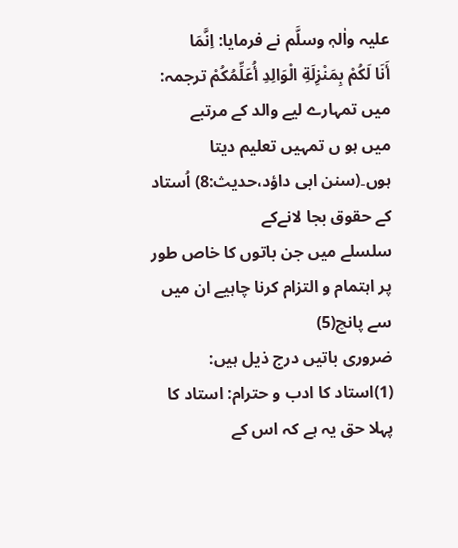علیہ واٰلہٖ وسلَّم نے فرمایا: اِنَّمَا
أَنَا لَكُمْ بِمَنْزِلَةِ الْوَالِدِ أُعَلِّمُكُمْ ترجمہ: میں تمہارے لیے والد کے مرتبے
میں ہو ں تمہیں تعلیم دیتا ہوں۔(سنن ابی داؤد،حدیث:8) اُستاد کے حقوق بجا لانےکے
سلسلے میں جن باتوں کا خاص طور پر اہتمام و التزام کرنا چاہیے ان میں سے پانچ(5)
ضروری باتیں درج ذیل ہیں:
(1)استاد کا ادب و حترام: استاد کا پہلا حق یہ ہے کہ اس کے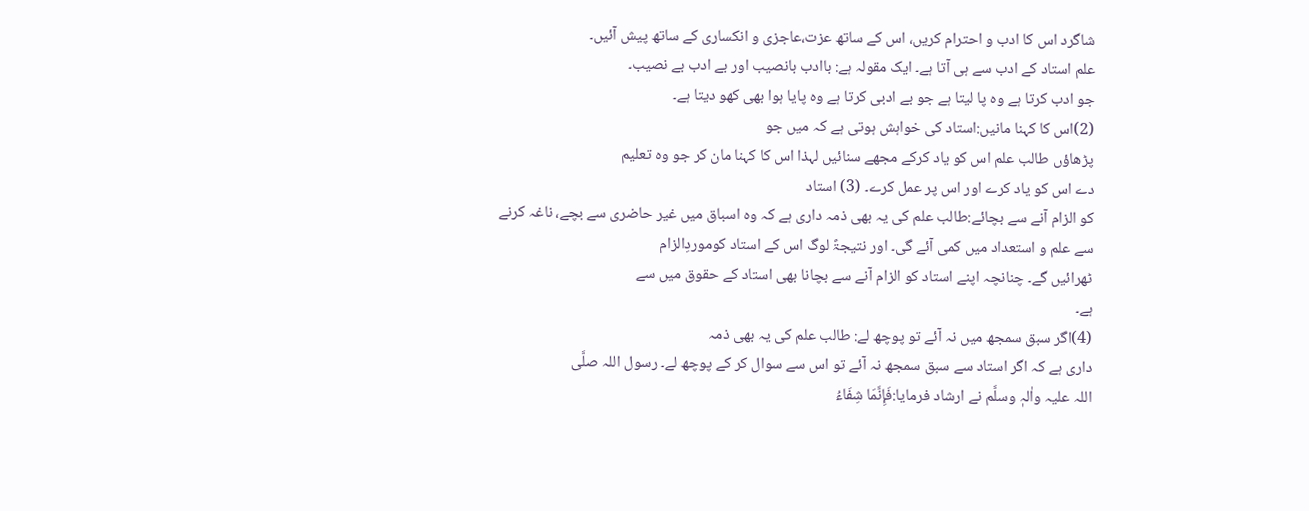شاگرد اس کا ادب و احترام کریں، اس کے ساتھ عزت،عاجزی و انکساری کے ساتھ پیش آئیں۔
علم استاد کے ادب سے ہی آتا ہے۔ ایک مقولہ ہے: باادب بانصیب اور بے ادب بے نصیب۔
جو ادب کرتا ہے وہ پا لیتا ہے جو بے ادبی کرتا ہے وہ پایا ہوا بھی کھو دیتا ہے۔
(2)اس کا کہنا مانیں:استاد کی خواہش ہوتی ہے کہ میں جو
پڑھاؤں طالب علم اس کو یاد کرکے مجھے سنائیں لہذا اس کا کہنا مان کر جو وہ تعلیم
دے اس کو یاد کرے اور اس پر عمل کرے۔ (3) استاد
کو الزام آنے سے بچائے:طالب علم کی یہ بھی ذمہ داری ہے کہ وہ اسباق میں غیر حاضری سے بچے، ناغہ کرنے
سے علم و استعداد میں کمی آئے گی۔ اور نتیجۃً لوگ اس کے استاد کوموردِالزام
ٹھرائیں گے۔ چنانچہ اپنے استاد کو الزام آنے سے بچانا بھی استاد کے حقوق میں سے
ہے۔
(4)اگر سبق سمجھ میں نہ آئے تو پوچھ لے: طالب علم کی یہ بھی ذمہ
داری ہے کہ اگر استاد سے سبق سمجھ نہ آئے تو اس سے سوال کر کے پوچھ لے۔ رسول اللہ صلَّی
اللہ علیہ واٰلہٖ وسلَّم نے ارشاد فرمایا:فَإِنَّمَا شِفَاءُ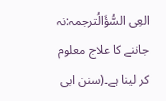العِى السُّؤَالُترجمہ:نہ جاننے کا علاج معلوم کر لینا ہے۔(سنن ابی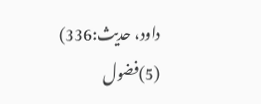داود، حدیث:336)
(5)فضول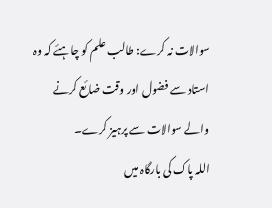سوالات نہ کرے: طالب علم کو چاہئے کہ وہ
استاد سے فضول اور وقت ضائع کرنے والے سوالات سے پرہیز کرے۔
اللہ پاک کی بارگاہ میں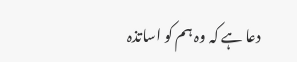دعا ہے کہ وہ ہم کو اساتذہ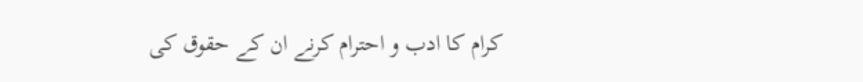کرام کا ادب و احترام کرنے ان کے حقوق کی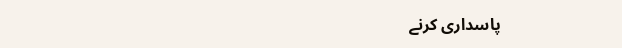پاسداری کرنے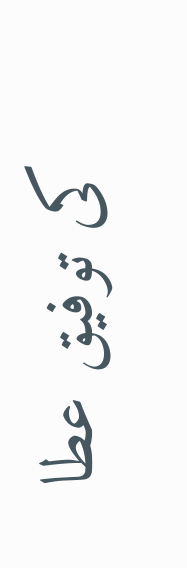کی توفیق عطا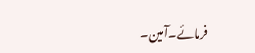فرمائے۔آمین۔